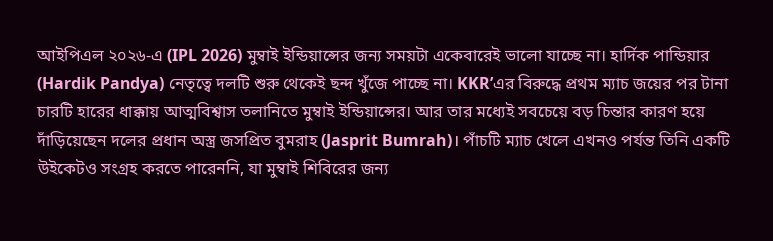আইপিএল ২০২৬-এ (IPL 2026) মুম্বাই ইন্ডিয়ান্সের জন্য সময়টা একেবারেই ভালো যাচ্ছে না। হার্দিক পান্ডিয়ার (Hardik Pandya) নেতৃত্বে দলটি শুরু থেকেই ছন্দ খুঁজে পাচ্ছে না। KKR’এর বিরুদ্ধে প্রথম ম্যাচ জয়ের পর টানা চারটি হারের ধাক্কায় আত্মবিশ্বাস তলানিতে মুম্বাই ইন্ডিয়ান্সের। আর তার মধ্যেই সবচেয়ে বড় চিন্তার কারণ হয়ে দাঁড়িয়েছেন দলের প্রধান অস্ত্র জসপ্রিত বুমরাহ (Jasprit Bumrah)। পাঁচটি ম্যাচ খেলে এখনও পর্যন্ত তিনি একটি উইকেটও সংগ্রহ করতে পারেননি, যা মুম্বাই শিবিরের জন্য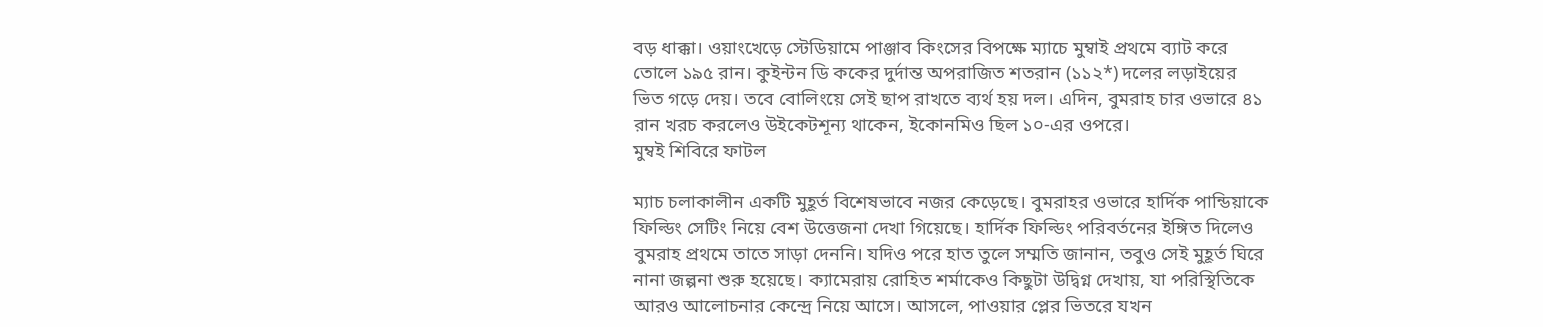বড় ধাক্কা। ওয়াংখেড়ে স্টেডিয়ামে পাঞ্জাব কিংসের বিপক্ষে ম্যাচে মুম্বাই প্রথমে ব্যাট করে তোলে ১৯৫ রান। কুইন্টন ডি ককের দুর্দান্ত অপরাজিত শতরান (১১২*) দলের লড়াইয়ের ভিত গড়ে দেয়। তবে বোলিংয়ে সেই ছাপ রাখতে ব্যর্থ হয় দল। এদিন, বুমরাহ চার ওভারে ৪১ রান খরচ করলেও উইকেটশূন্য থাকেন, ইকোনমিও ছিল ১০-এর ওপরে।
মুম্বই শিবিরে ফাটল

ম্যাচ চলাকালীন একটি মুহূর্ত বিশেষভাবে নজর কেড়েছে। বুমরাহর ওভারে হার্দিক পান্ডিয়াকে ফিল্ডিং সেটিং নিয়ে বেশ উত্তেজনা দেখা গিয়েছে। হার্দিক ফিল্ডিং পরিবর্তনের ইঙ্গিত দিলেও বুমরাহ প্রথমে তাতে সাড়া দেননি। যদিও পরে হাত তুলে সম্মতি জানান, তবুও সেই মুহূর্ত ঘিরে নানা জল্পনা শুরু হয়েছে। ক্যামেরায় রোহিত শর্মাকেও কিছুটা উদ্বিগ্ন দেখায়, যা পরিস্থিতিকে আরও আলোচনার কেন্দ্রে নিয়ে আসে। আসলে, পাওয়ার প্লের ভিতরে যখন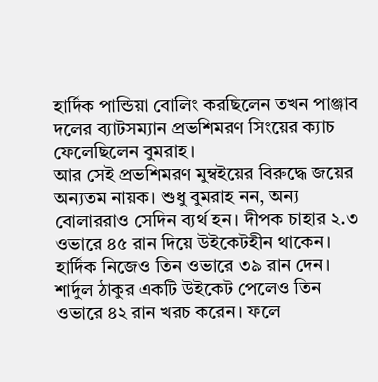হার্দিক পান্ডিয়া বোলিং করছিলেন তখন পাঞ্জাব দলের ব্যাটসম্যান প্রভশিমরণ সিংয়ের ক্যাচ ফেলেছিলেন বুমরাহ।
আর সেই প্রভশিমরণ মুম্বইয়ের বিরুদ্ধে জয়ের অন্যতম নায়ক। শুধু বুমরাহ নন, অন্য বোলাররাও সেদিন ব্যর্থ হন। দীপক চাহার ২.৩ ওভারে ৪৫ রান দিয়ে উইকেটহীন থাকেন। হার্দিক নিজেও তিন ওভারে ৩৯ রান দেন। শার্দুল ঠাকুর একটি উইকেট পেলেও তিন ওভারে ৪২ রান খরচ করেন। ফলে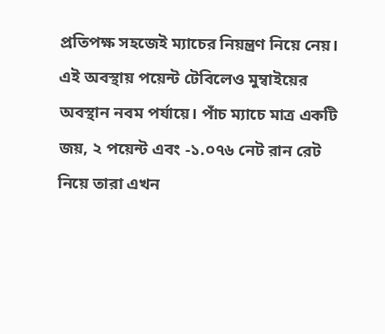প্রতিপক্ষ সহজেই ম্যাচের নিয়ন্ত্রণ নিয়ে নেয়। এই অবস্থায় পয়েন্ট টেবিলেও মুম্বাইয়ের অবস্থান নবম পর্যায়ে। পাঁচ ম্যাচে মাত্র একটি জয়, ২ পয়েন্ট এবং -১.০৭৬ নেট রান রেট নিয়ে তারা এখন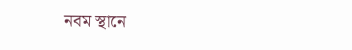নবম স্থানে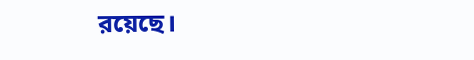রয়েছে।